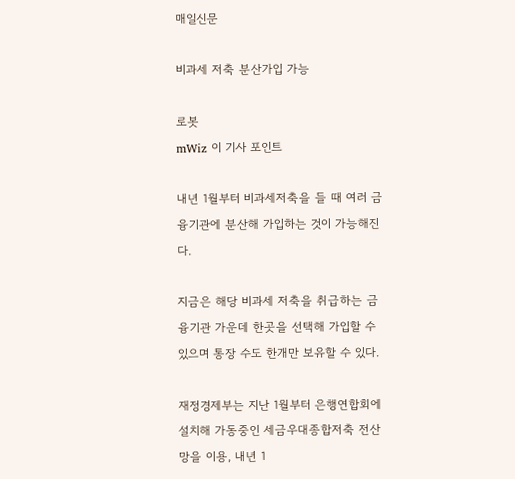매일신문

비과세 저축 분산가입 가능

로봇
mWiz 이 기사 포인트

내년 1월부터 비과세저축을 들 때 여러 금융기관에 분산해 가입하는 것이 가능해진다.

지금은 해당 비과세 저축을 취급하는 금융기관 가운데 한곳을 선택해 가입할 수 있으며 통장 수도 한개만 보유할 수 있다.

재정경제부는 지난 1월부터 은행연합회에 설치해 가동중인 세금우대종합저축 전산망을 이용, 내년 1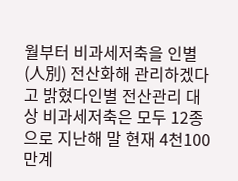월부터 비과세저축을 인별(人別) 전산화해 관리하겠다고 밝혔다인별 전산관리 대상 비과세저축은 모두 12종으로 지난해 말 현재 4천100만계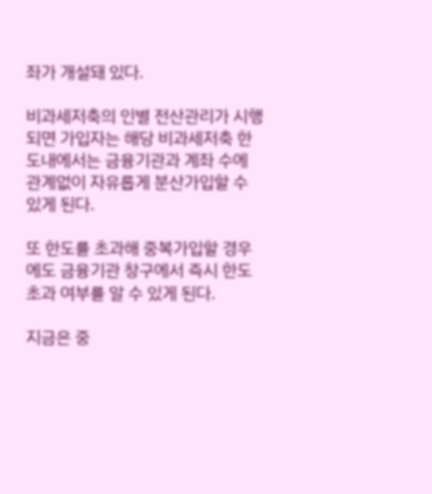좌가 개설돼 있다.

비과세저축의 인별 전산관리가 시행되면 가입자는 해당 비과세저축 한도내에서는 금융기관과 계좌 수에 관계없이 자유롭게 분산가입할 수 있게 된다.

또 한도를 초과해 중복가입할 경우에도 금융기관 창구에서 즉시 한도초과 여부를 알 수 있게 된다.

지금은 중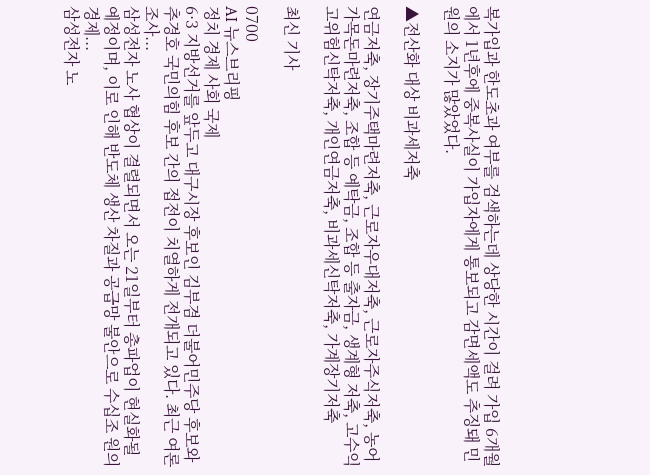복가입과 한도초과 여부를 검색하는데 상당한 시간이 걸려 가입 6개월에서 1년후에 중복사실이 가입자에게 통보되고 감면세액도 추징돼 민원의 소지가 많았었다.

▲전산화 대상 비과세저축

연금저축, 장기주택마련저축, 근로자우대저축, 근로자주식저축, 농어가목돈마련저축, 조합 등 예탁금, 조합 등 출자금, 생계형 저축, 고수익고위험신탁저축, 개인연금저축, 비과세신탁저축, 가계장기저축

최신 기사

0700
AI 뉴스브리핑
정치 경제 사회 국제
6·3 지방선거를 앞두고 대구시장 후보인 김부겸 더불어민주당 후보와 추경호 국민의힘 후보 간의 접전이 치열하게 전개되고 있다. 최근 여론조사...
삼성전자 노사 협상이 결렬되면서 오는 21일부터 총파업이 현실화될 예정이며, 이로 인해 반도체 생산 차질과 공급망 불안으로 수십조 원의 경제...
삼성전자 노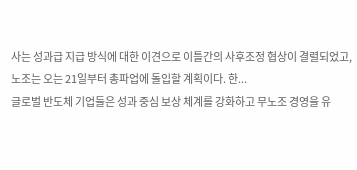사는 성과급 지급 방식에 대한 이견으로 이틀간의 사후조정 협상이 결렬되었고, 노조는 오는 21일부터 총파업에 돌입할 계획이다. 한...
글로벌 반도체 기업들은 성과 중심 보상 체계를 강화하고 무노조 경영을 유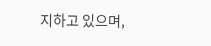지하고 있으며,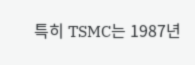특히 TSMC는 1987년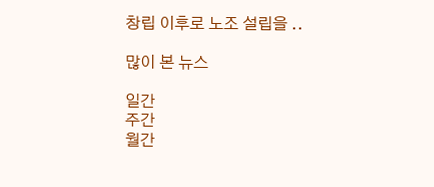창립 이후로 노조 설립을 ..

많이 본 뉴스

일간
주간
월간